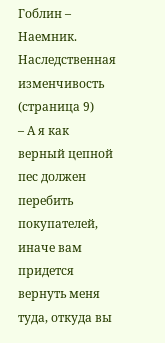Гоблин – Наемник. Наследственная изменчивость (страница 9)
– А я как верный цепной пес должен перебить покупателей, иначе вам придется вернуть меня туда, откуда вы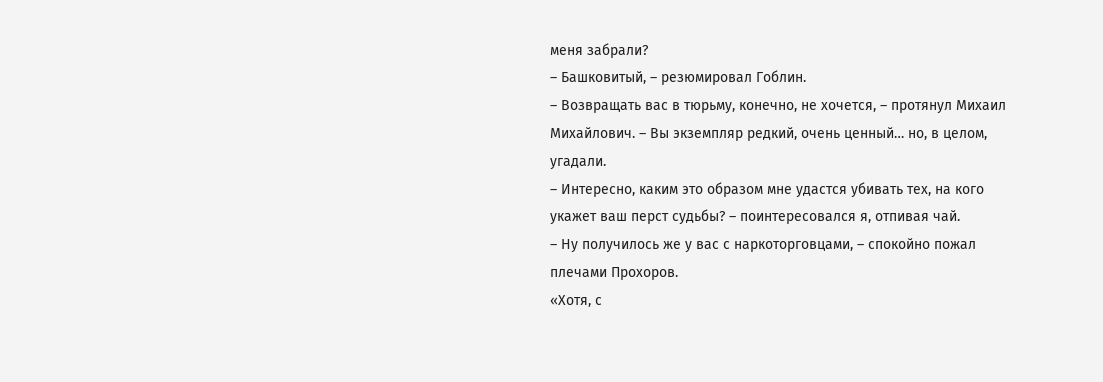меня забрали?
– Башковитый, – резюмировал Гоблин.
– Возвращать вас в тюрьму, конечно, не хочется, – протянул Михаил Михайлович. – Вы экземпляр редкий, очень ценный… но, в целом, угадали.
– Интересно, каким это образом мне удастся убивать тех, на кого укажет ваш перст судьбы? – поинтересовался я, отпивая чай.
– Ну получилось же у вас с наркоторговцами, – спокойно пожал плечами Прохоров.
«Хотя, с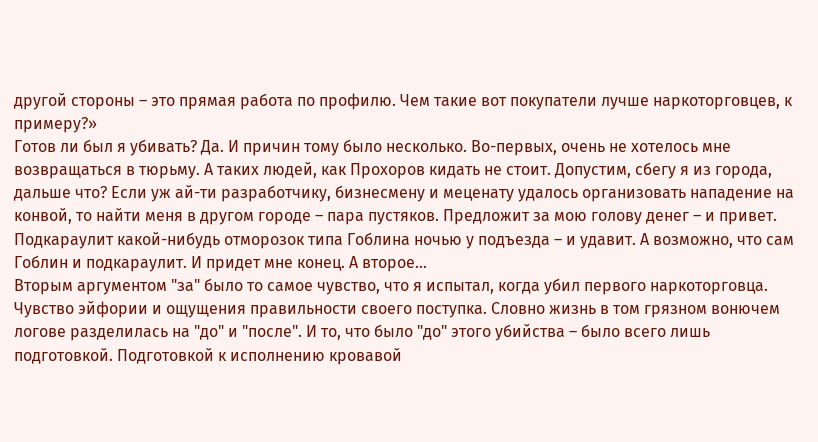другой стороны – это прямая работа по профилю. Чем такие вот покупатели лучше наркоторговцев, к примеру?»
Готов ли был я убивать? Да. И причин тому было несколько. Во-первых, очень не хотелось мне возвращаться в тюрьму. А таких людей, как Прохоров кидать не стоит. Допустим, сбегу я из города, дальше что? Если уж ай-ти разработчику, бизнесмену и меценату удалось организовать нападение на конвой, то найти меня в другом городе – пара пустяков. Предложит за мою голову денег – и привет. Подкараулит какой-нибудь отморозок типа Гоблина ночью у подъезда – и удавит. А возможно, что сам Гоблин и подкараулит. И придет мне конец. А второе…
Вторым аргументом "за" было то самое чувство, что я испытал, когда убил первого наркоторговца. Чувство эйфории и ощущения правильности своего поступка. Словно жизнь в том грязном вонючем логове разделилась на "до" и "после". И то, что было "до" этого убийства – было всего лишь подготовкой. Подготовкой к исполнению кровавой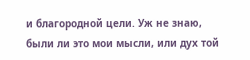и благородной цели. Уж не знаю, были ли это мои мысли, или дух той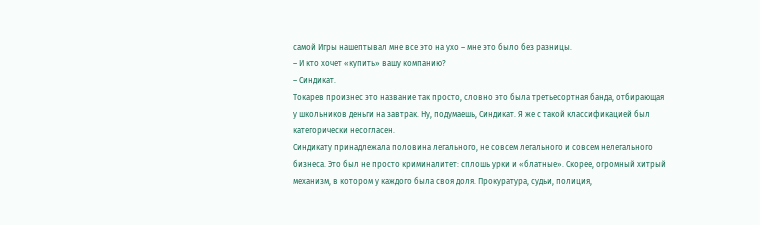самой Игры нашептывал мне все это на ухо – мне это было без разницы.
– И кто хочет «купить» вашу компанию?
– Синдикат.
Токарев произнес это название так просто, словно это была третьесортная банда, отбирающая у школьников деньги на завтрак. Ну, подумаешь, Синдикат. Я же с такой классификацией был категорически несогласен.
Синдикату принадлежала половина легального, не совсем легального и совсем нелегального бизнеса. Это был не просто криминалитет: сплошь урки и «блатные». Скорее, огромный хитрый механизм, в котором у каждого была своя доля. Прокуратура, судьи, полиция,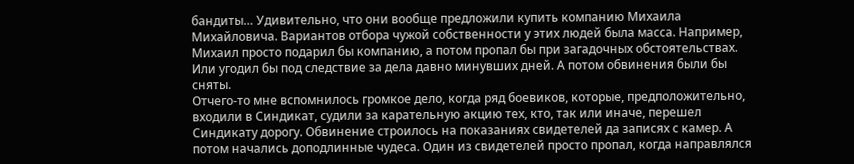бандиты… Удивительно, что они вообще предложили купить компанию Михаила Михайловича. Вариантов отбора чужой собственности у этих людей была масса. Например, Михаил просто подарил бы компанию, а потом пропал бы при загадочных обстоятельствах. Или угодил бы под следствие за дела давно минувших дней. А потом обвинения были бы сняты.
Отчего-то мне вспомнилось громкое дело, когда ряд боевиков, которые, предположительно, входили в Синдикат, судили за карательную акцию тех, кто, так или иначе, перешел Синдикату дорогу. Обвинение строилось на показаниях свидетелей да записях с камер. А потом начались доподлинные чудеса. Один из свидетелей просто пропал, когда направлялся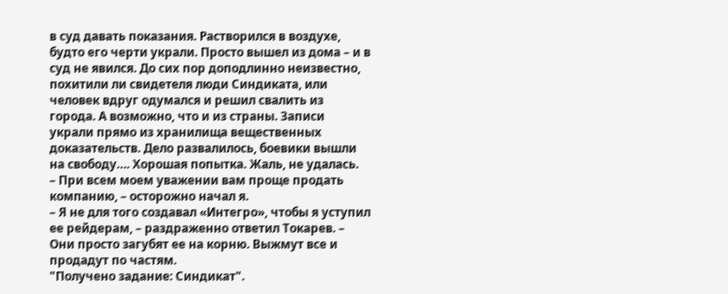в суд давать показания. Растворился в воздухе, будто его черти украли. Просто вышел из дома – и в суд не явился. До сих пор доподлинно неизвестно, похитили ли свидетеля люди Синдиката, или человек вдруг одумался и решил свалить из города. А возможно, что и из страны. Записи украли прямо из хранилища вещественных доказательств. Дело развалилось, боевики вышли на свободу…. Хорошая попытка. Жаль, не удалась.
– При всем моем уважении вам проще продать компанию, – осторожно начал я.
– Я не для того создавал «Интегро», чтобы я уступил ее рейдерам, – раздраженно ответил Токарев. – Они просто загубят ее на корню. Выжмут все и продадут по частям.
"Получено задание: Синдикат".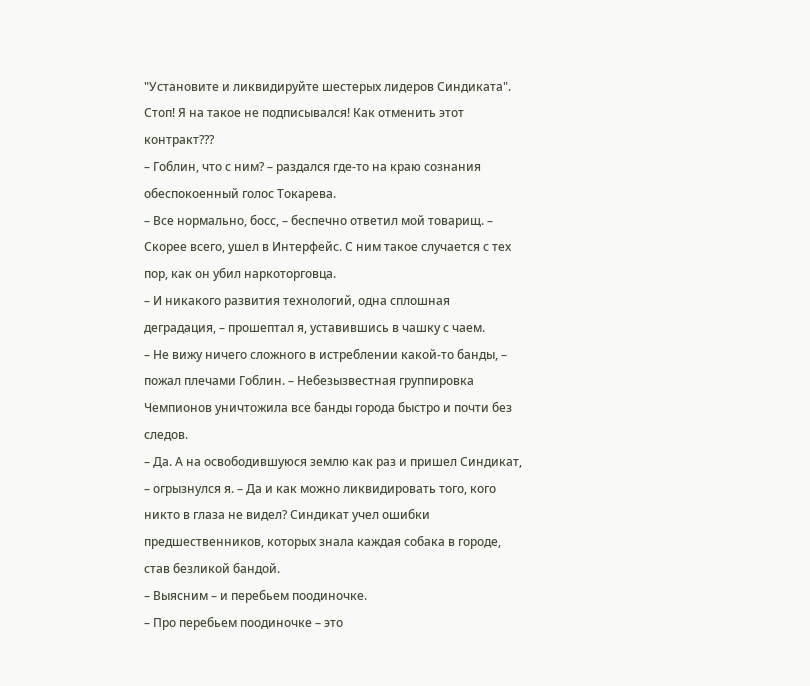"Установите и ликвидируйте шестерых лидеров Синдиката".
Стоп! Я на такое не подписывался! Как отменить этот контракт???
– Гоблин, что с ним? – раздался где-то на краю сознания обеспокоенный голос Токарева.
– Все нормально, босс, – беспечно ответил мой товарищ. – Скорее всего, ушел в Интерфейс. С ним такое случается с тех пор, как он убил наркоторговца.
– И никакого развития технологий, одна сплошная деградация, – прошептал я, уставившись в чашку с чаем.
– Не вижу ничего сложного в истреблении какой-то банды, – пожал плечами Гоблин. – Небезызвестная группировка Чемпионов уничтожила все банды города быстро и почти без следов.
– Да. А на освободившуюся землю как раз и пришел Синдикат, – огрызнулся я. – Да и как можно ликвидировать того, кого никто в глаза не видел? Синдикат учел ошибки предшественников, которых знала каждая собака в городе, став безликой бандой.
– Выясним – и перебьем поодиночке.
– Про перебьем поодиночке – это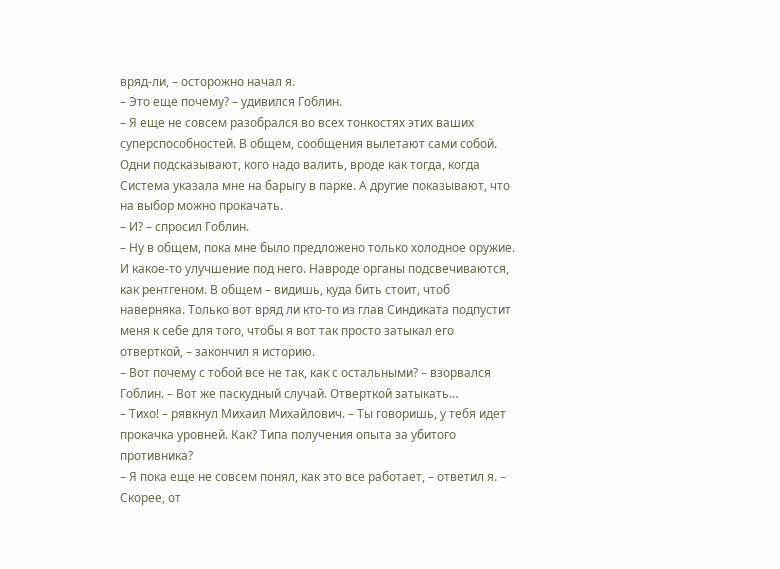вряд-ли, – осторожно начал я.
– Это еще почему? – удивился Гоблин.
– Я еще не совсем разобрался во всех тонкостях этих ваших суперспособностей. В общем, сообщения вылетают сами собой. Одни подсказывают, кого надо валить, вроде как тогда, когда Система указала мне на барыгу в парке. А другие показывают, что на выбор можно прокачать.
– И? – спросил Гоблин.
– Ну в общем, пока мне было предложено только холодное оружие. И какое-то улучшение под него. Навроде органы подсвечиваются, как рентгеном. В общем – видишь, куда бить стоит, чтоб наверняка. Только вот вряд ли кто-то из глав Синдиката подпустит меня к себе для того, чтобы я вот так просто затыкал его отверткой, – закончил я историю.
– Вот почему с тобой все не так, как с остальными? – взорвался Гоблин. – Вот же паскудный случай. Отверткой затыкать…
– Тихо! – рявкнул Михаил Михайлович. – Ты говоришь, у тебя идет прокачка уровней. Как? Типа получения опыта за убитого противника?
– Я пока еще не совсем понял, как это все работает, – ответил я. – Скорее, от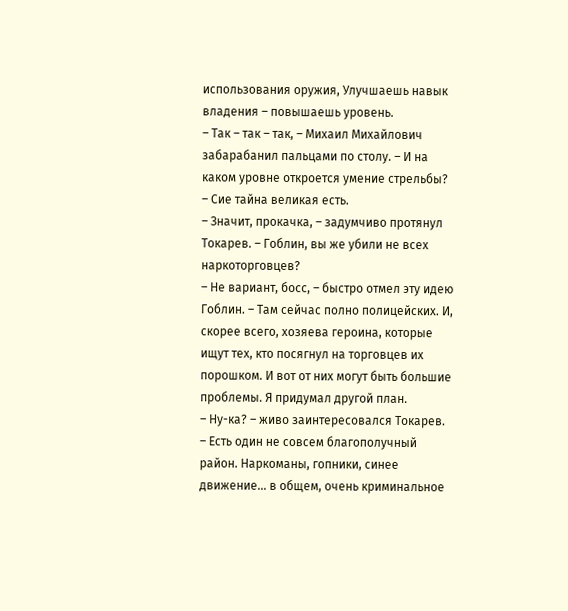использования оружия, Улучшаешь навык владения – повышаешь уровень.
– Так – так – так, – Михаил Михайлович забарабанил пальцами по столу. – И на каком уровне откроется умение стрельбы?
– Сие тайна великая есть.
– Значит, прокачка, – задумчиво протянул Токарев. – Гоблин, вы же убили не всех наркоторговцев?
– Не вариант, босс, – быстро отмел эту идею Гоблин. – Там сейчас полно полицейских. И, скорее всего, хозяева героина, которые ищут тех, кто посягнул на торговцев их порошком. И вот от них могут быть большие проблемы. Я придумал другой план.
– Ну-ка? – живо заинтересовался Токарев.
– Есть один не совсем благополучный район. Наркоманы, гопники, синее движение… в общем, очень криминальное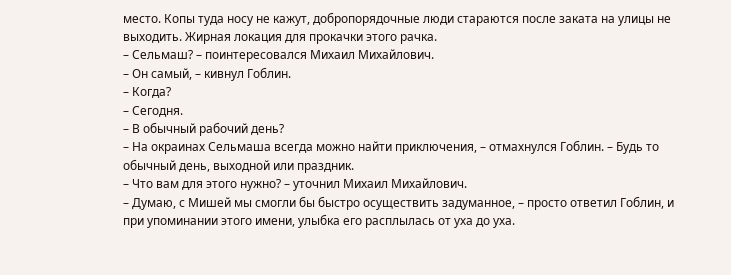место. Копы туда носу не кажут, добропорядочные люди стараются после заката на улицы не выходить. Жирная локация для прокачки этого рачка.
– Сельмаш? – поинтересовался Михаил Михайлович.
– Он самый, – кивнул Гоблин.
– Когда?
– Сегодня.
– В обычный рабочий день?
– На окраинах Сельмаша всегда можно найти приключения, – отмахнулся Гоблин. – Будь то обычный день, выходной или праздник.
– Что вам для этого нужно? – уточнил Михаил Михайлович.
– Думаю, с Мишей мы смогли бы быстро осуществить задуманное, – просто ответил Гоблин, и при упоминании этого имени, улыбка его расплылась от уха до уха.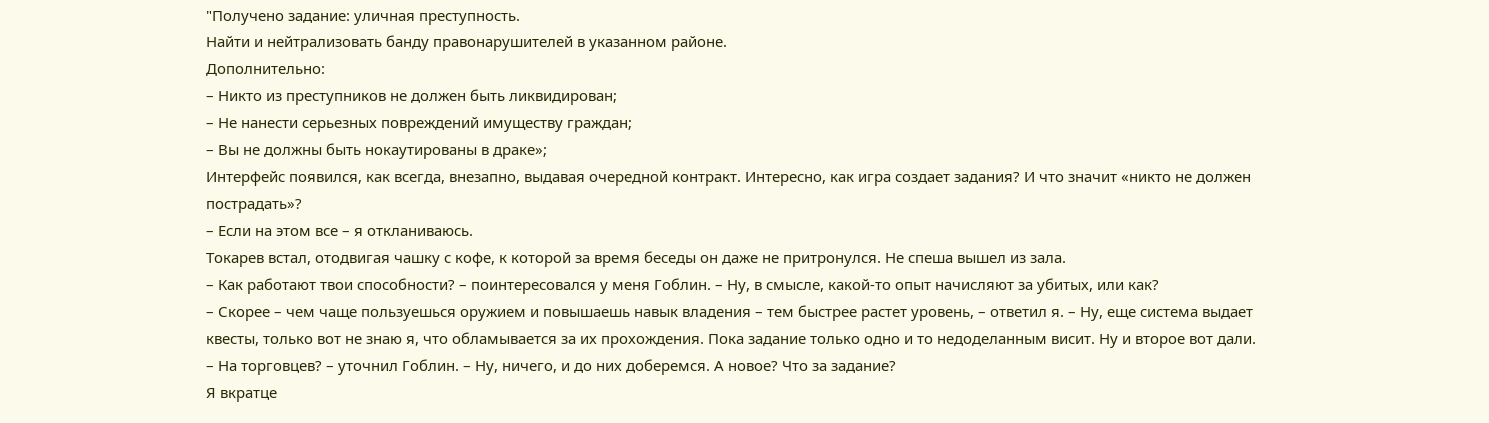"Получено задание: уличная преступность.
Найти и нейтрализовать банду правонарушителей в указанном районе.
Дополнительно:
– Никто из преступников не должен быть ликвидирован;
– Не нанести серьезных повреждений имуществу граждан;
– Вы не должны быть нокаутированы в драке»;
Интерфейс появился, как всегда, внезапно, выдавая очередной контракт. Интересно, как игра создает задания? И что значит «никто не должен пострадать»?
– Если на этом все – я откланиваюсь.
Токарев встал, отодвигая чашку с кофе, к которой за время беседы он даже не притронулся. Не спеша вышел из зала.
– Как работают твои способности? – поинтересовался у меня Гоблин. – Ну, в смысле, какой-то опыт начисляют за убитых, или как?
– Скорее – чем чаще пользуешься оружием и повышаешь навык владения – тем быстрее растет уровень, – ответил я. – Ну, еще система выдает квесты, только вот не знаю я, что обламывается за их прохождения. Пока задание только одно и то недоделанным висит. Ну и второе вот дали.
– На торговцев? – уточнил Гоблин. – Ну, ничего, и до них доберемся. А новое? Что за задание?
Я вкратце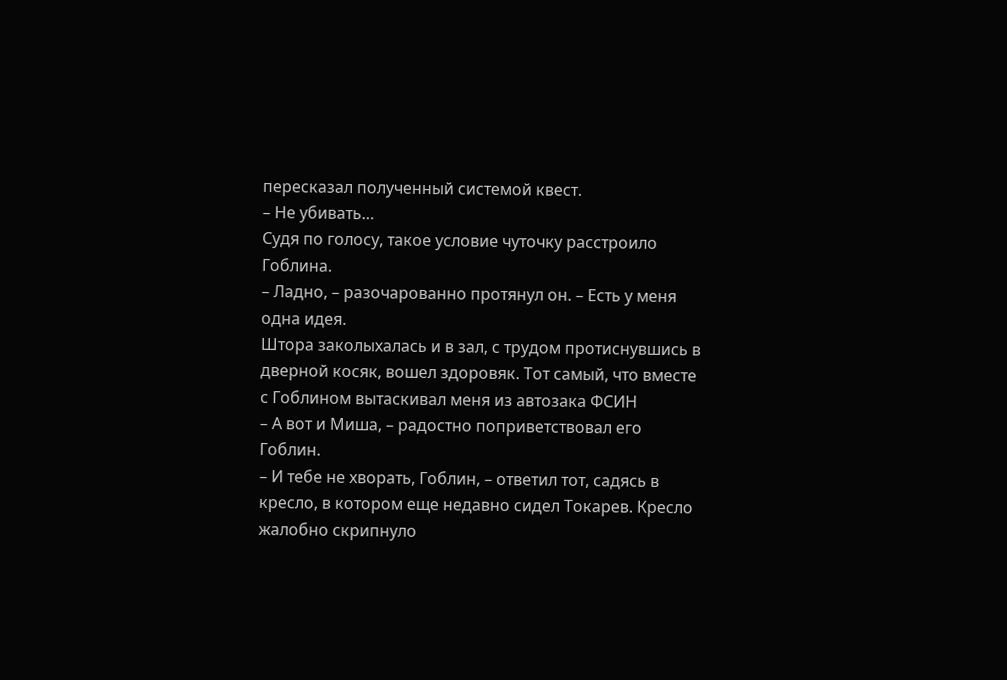пересказал полученный системой квест.
– Не убивать…
Судя по голосу, такое условие чуточку расстроило Гоблина.
– Ладно, – разочарованно протянул он. – Есть у меня одна идея.
Штора заколыхалась и в зал, с трудом протиснувшись в дверной косяк, вошел здоровяк. Тот самый, что вместе с Гоблином вытаскивал меня из автозака ФСИН
– А вот и Миша, – радостно поприветствовал его Гоблин.
– И тебе не хворать, Гоблин, – ответил тот, садясь в кресло, в котором еще недавно сидел Токарев. Кресло жалобно скрипнуло